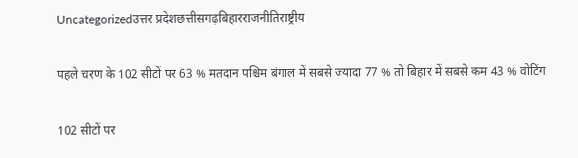Uncategorizedउत्तर प्रदेशछत्तीसगढ़बिहारराजनीतिराष्ट्रीय

पहले चरण के 102 सीटों पर 63 % मतदान पश्चिम बंगाल में सबसे ज्यादा 77 % तो बिहार में सबसे कम 43 % वोटिंग

102 सीटों पर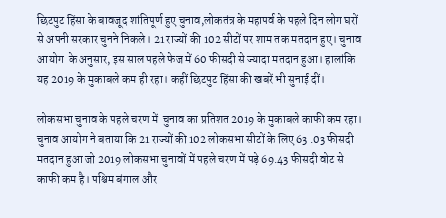छिटपुट हिंसा के बावजूद शांतिपूर्ण हुए चुनाव,लोकतंत्र के महापर्व के पहले दिन लोग घरों से अपनी सरकार चुनने निकले। 21 राज्यों की 102 सीटों पर शाम तक मतदान हुए। चुनाव आयोग  के अनुसार, इस साल पहले फेज में 60 फीसदी से ज्यादा मतदान हुआ। हालांकि यह 2019 के मुकाबले कम ही रहा। कहीं छिटपुट हिंसा की खबरें भी सुनाई दीं।

लोकसभा चुनाव के पहले चरण में  चुनाव का प्रतिशत 2019 के मुकाबले काफी कम रहा। चुनाव आयोग ने बताया कि 21 राज्यों की 102 लोकसभा सीटों के लिए 63 .03 फीसदी मतदान हुआ जो 2019 लोकसभा चुनावों में पहले चरण में पड़े 69.43 फीसदी वोट से काफी कम है। पश्चिम बंगाल और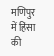मणिपुर में हिंसा की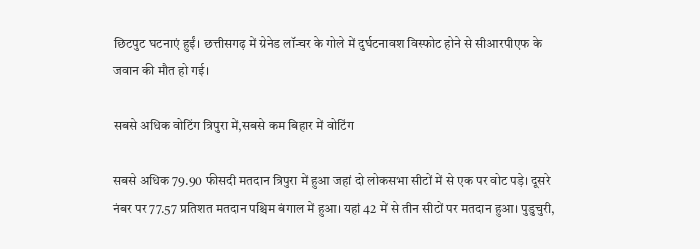छिटपुट घटनाएं हुईं। छत्तीसगढ़ में ग्रेनेड लॉन्चर के गोले में दुर्घटनावश विस्फोट होने से सीआरपीएफ के जवान की मौत हो गई।

सबसे अधिक वोटिंग त्रिपुरा में,सबसे कम बिहार में वोटिंग

सबसे अधिक 79.90 फीसदी मतदान त्रिपुरा में हुआ जहां दो लोकसभा सीटों में से एक पर वोट पड़े। दूसरे नंबर पर 77.57 प्रतिशत मतदान पश्चिम बंगाल में हुआ। यहां 42 में से तीन सीटों पर मतदान हुआ। पुडुचुरी,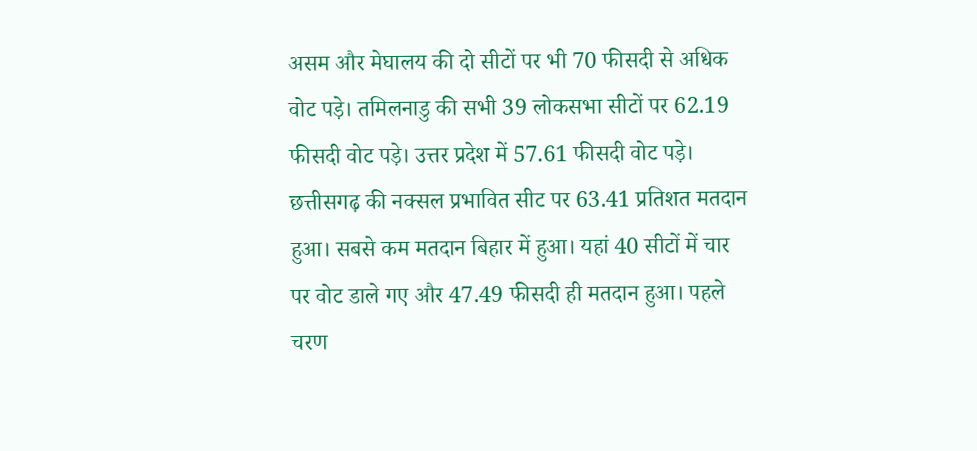असम और मेघालय की दो सीटों पर भी 70 फीसदी से अधिक वोट पड़े। तमिलनाडु की सभी 39 लोकसभा सीटों पर 62.19 फीसदी वोट पड़े। उत्तर प्रदेश में 57.61 फीसदी वोट पड़े। छत्तीसगढ़ की नक्सल प्रभावित सीट पर 63.41 प्रतिशत मतदान हुआ। सबसे कम मतदान बिहार में हुआ। यहां 40 सीटों में चार पर वोट डाले गए और 47.49 फीसदी ही मतदान हुआ। पहले चरण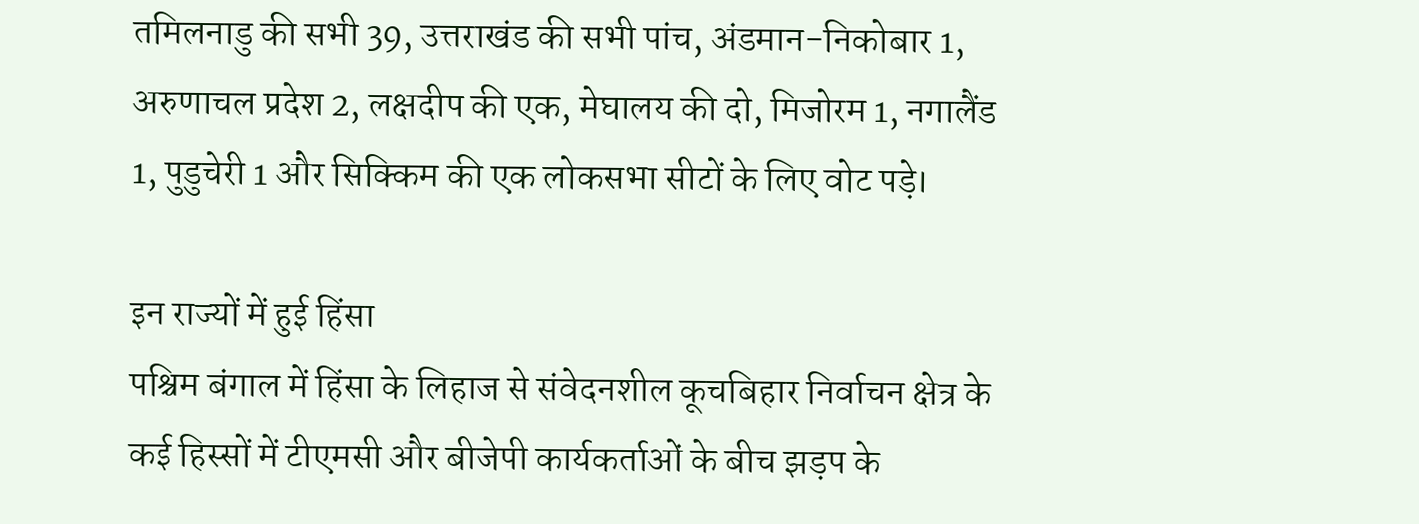तमिलनाडु की सभी 39, उत्तराखंड की सभी पांच, अंडमान-निकोबार 1, अरुणाचल प्रदेश 2, लक्षदीप की एक, मेघालय की दो, मिजोरम 1, नगालैंड 1, पुडुचेरी 1 और सिक्किम की एक लोकसभा सीटों के लिए वोट पड़े।

इन राज्यों में हुई हिंसा
पश्चिम बंगाल में हिंसा के लिहाज से संवेदनशील कूचबिहार निर्वाचन क्षेत्र के कई हिस्सों में टीएमसी और बीजेपी कार्यकर्ताओं के बीच झड़प के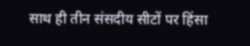साथ ही तीन संसदीय सीटों पर हिंसा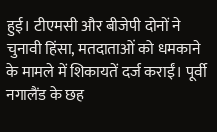हुई। टीएमसी और बीजेपी दोनों ने चुनावी हिंसा, मतदाताओं को धमकाने के मामले में शिकायतें दर्ज कराईं। पूर्वी नगालैंड के छह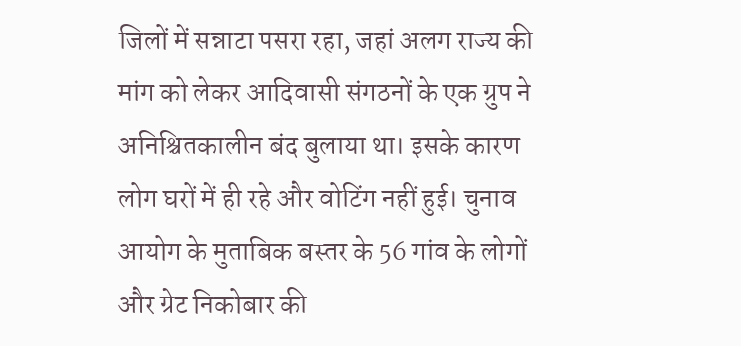जिलों में सन्नाटा पसरा रहा, जहां अलग राज्य की मांग को लेकर आदिवासी संगठनों के एक ग्रुप ने अनिश्चितकालीन बंद बुलाया था। इसके कारण लोग घरों में ही रहे और वोटिंग नहीं हुई। चुनाव आयोग के मुताबिक बस्तर के 56 गांव के लोगों और ग्रेट निकोबार की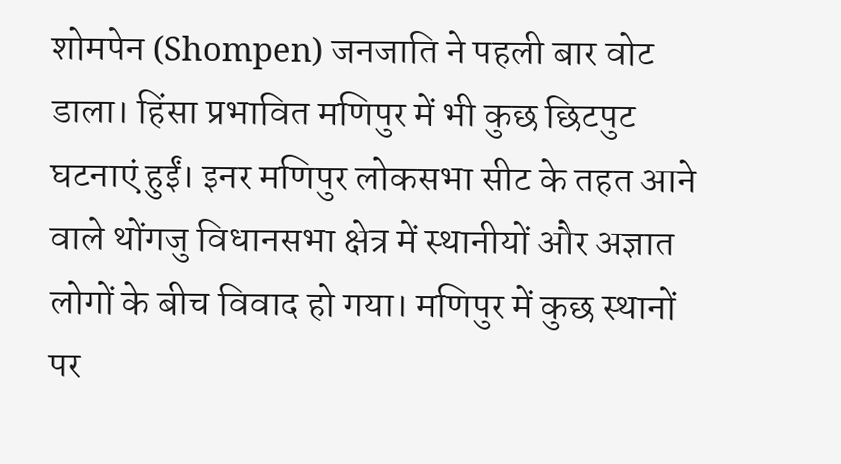शोमपेन (Shompen) जनजाति ने पहली बार वोट डाला। हिंसा प्रभावित मणिपुर में भी कुछ छिटपुट घटनाएं हुईं। इनर मणिपुर लोकसभा सीट के तहत आने वाले थोंगजु विधानसभा क्षेत्र में स्थानीयों और अज्ञात लोगों के बीच विवाद हो गया। मणिपुर में कुछ स्थानों पर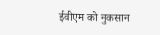ईवीएम को नुकसान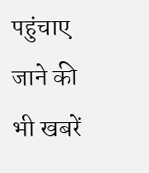पहुंचाए जाने की भी खबरें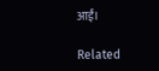आईं।

Related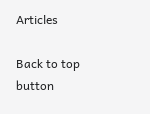Articles

Back to top button